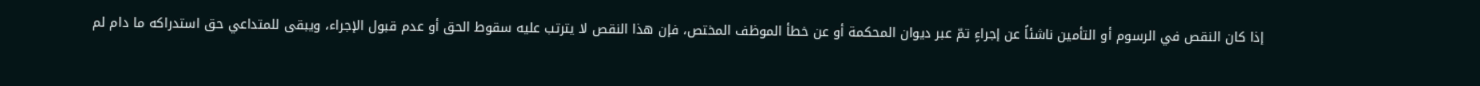إذا كان النقص في الرسوم أو التأمين ناشئاً عن إجراءٍ تمّ عبر ديوان المحكمة أو عن خطأ الموظف المختص، فإن هذا النقص لا يترتب عليه سقوط الحق أو عدم قبول الإجراء، ويبقى للمتداعي حق استدراكه ما دام لم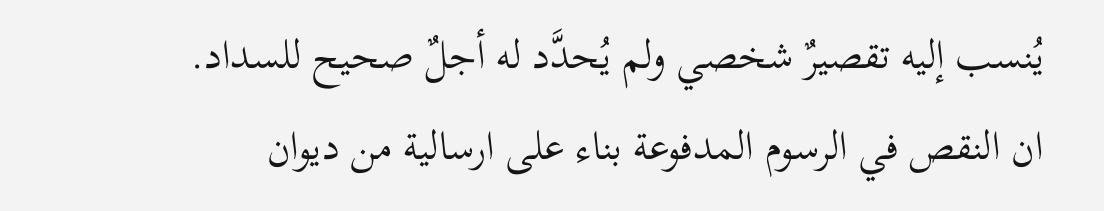يُنسب إليه تقصيرٌ شخصي ولم يُحدَّد له أجلٌ صحيح للسداد.
ان النقص في الرسوم المدفوعة بناء على ارسالية من ديوان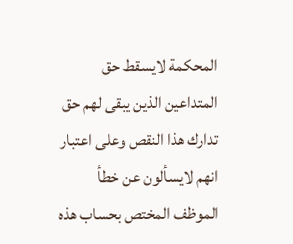المحكمة لايسقط حق المتداعين الذين يبقى لهم حق تدارك هذا النقص وعلى اعتبار انهم لايسألون عن خطأ الموظف المختص بحساب هذه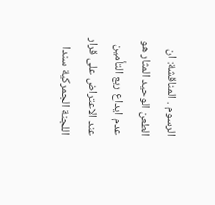الرسوم . المناقشة: ان الطعن الوحيد المثار هو عدم ايداع ربع التأمين عند الاعتراض على قرار اللجنة الجمركية سندا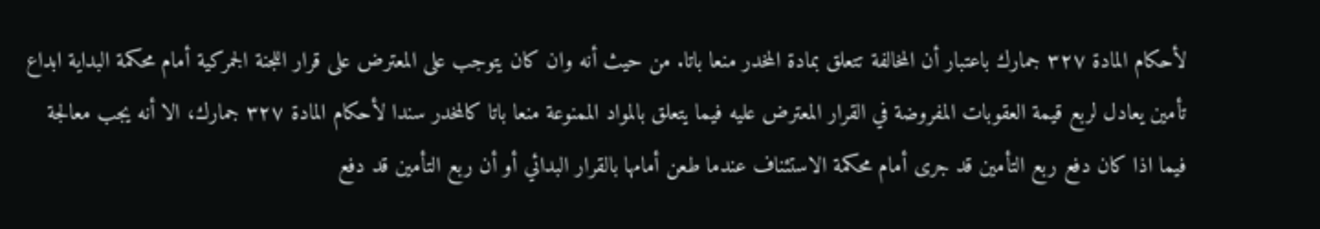لأحكام المادة ٣٢٧ جمارك باعتبار أن المخالفة تتعلق بمادة المخدر منعا باتا. من حيث أنه وان كان يتوجب على المعترض على قرار اللجنة الجمركية أمام محكمة البداية ابداع تأمين يعادل لربع قيمة العقوبات المفروضة في القرار المعترض عليه فيما يتعلق بالمواد الممنوعة منعا باتا كالمخدر سندا لأحكام المادة ۳۲۷ جمارك، الا أنه يجب معالجة فيما اذا كان دفع ربع التأمين قد جرى أمام محكمة الاستئناف عندما طعن أمامها بالقرار البدائي أو أن ربع التأمين قد دفع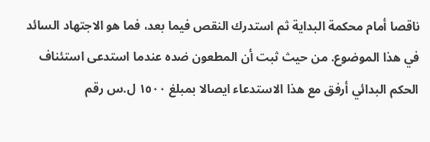ناقصا أمام محكمة البداية ثم استدرك النقص فيما بعد، فما هو الاجتهاد السائد في هذا الموضوع. من حيث ثبت أن المطعون ضده عندما استدعى استئناف الحكم البدائي أرفق مع هذا الاستدعاء ايصالا بمبلغ ۱٥۰۰ ل.س رقم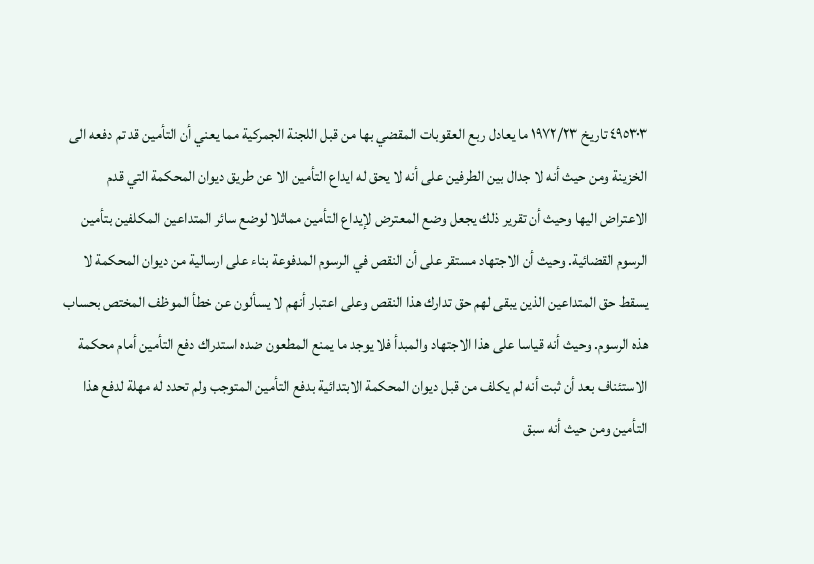٤٩٥٣٠٣ تاريخ ۱۹۷۲/۲۳ ما يعادل ربع العقوبات المقضي بها من قبل اللجنة الجمركية مما يعني أن التأمين قد تم دفعه الى الخزينة ومن حيث أنه لا جدال بين الطرفين على أنه لا يحق له ايداع التأمين الا عن طريق ديوان المحكمة التي قدم الاعتراض اليها وحيث أن تقرير ذلك يجعل وضع المعترض لإيداع التأمين مماثلا لوضع سائر المتداعين المكلفين بتأمين الرسوم القضائية. وحيث أن الاجتهاد مستقر على أن النقص في الرسوم المدفوعة بناء على ارسالية من ديوان المحكمة لا يسقط حق المتداعين الذين يبقى لهم حق تدارك هذا النقص وعلى اعتبار أنهم لا يسألون عن خطأ الموظف المختص بحساب هذه الرسوم. وحيث أنه قياسا على هذا الاجتهاد والمبدأ فلا يوجد ما يمنع المطعون ضده استدراك دفع التأمين أمام محكمة الاستئناف بعد أن ثبت أنه لم يكلف من قبل ديوان المحكمة الابتدائية بدفع التأمين المتوجب ولم تحدد له مهلة لدفع هذا التأمين ومن حيث أنه سبق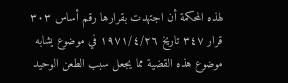لهذه المحكمة أن اجتهدت بقرارها رقم أساس ٣٠٣ قرار ٣٤٧ تاريخ ۱۹۷۱/٤/٢٦ في موضوع يشابه موضوع هذه القضية مما يجعل سبب الطعن الوحيد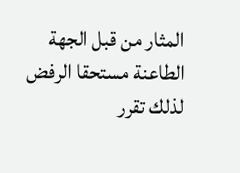المثار من قبل الجهة الطاعنة مستحقا الرفض لذلك تقرر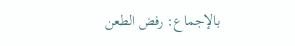بالإجماع: رفض الطعن